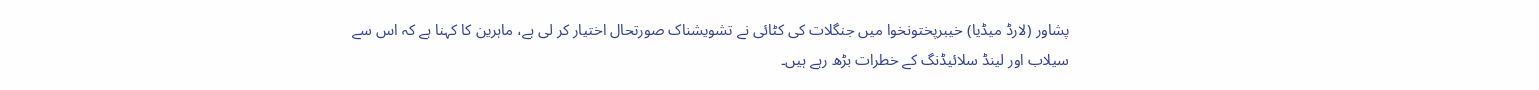پشاور (لارڈ میڈیا) خیبرپختونخوا میں جنگلات کی کٹائی نے تشویشناک صورتحال اختیار کر لی ہے، ماہرین کا کہنا ہے کہ اس سے سیلاب اور لینڈ سلائیڈنگ کے خطرات بڑھ رہے ہیں۔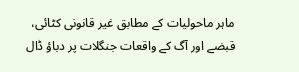ماہر ماحولیات کے مطابق غیر قانونی کٹائی، قبضے اور آگ کے واقعات جنگلات پر دباؤ ڈال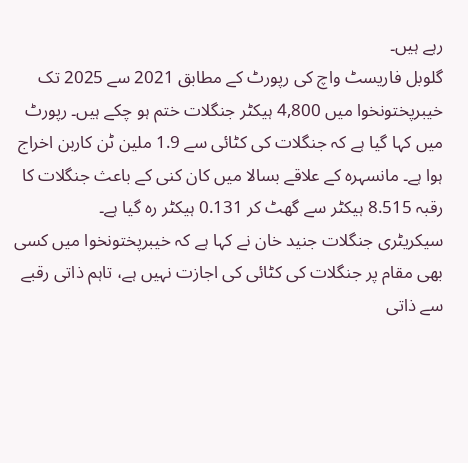رہے ہیں۔
گلوبل فاریسٹ واچ کی رپورٹ کے مطابق 2021 سے 2025 تک خیبرپختونخوا میں 4,800 ہیکٹر جنگلات ختم ہو چکے ہیں۔ رپورٹ میں کہا گیا ہے کہ جنگلات کی کٹائی سے 1.9 ملین ٹن کاربن اخراج ہوا ہے۔ مانسہرہ کے علاقے بسالا میں کان کنی کے باعث جنگلات کا رقبہ 8.515 ہیکٹر سے گھٹ کر 0.131 ہیکٹر رہ گیا ہے۔
سیکریٹری جنگلات جنید خان نے کہا ہے کہ خیبرپختونخوا میں کسی بھی مقام پر جنگلات کی کٹائی کی اجازت نہیں ہے، تاہم ذاتی رقبے سے ذاتی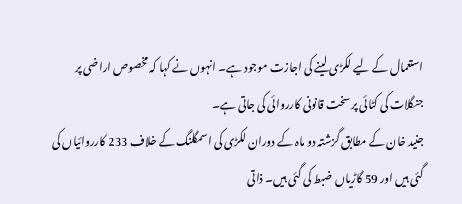استعمال کے لیے لکڑی لینے کی اجازت موجود ہے۔ انہوں نے کہا کہ مخصوص اراضی پر جنگلات کی کٹائی پر سخت قانونی کارروائی کی جاتی ہے۔
جنید خان کے مطابق گزشتہ دو ماہ کے دوران لکڑی کی اسمگلنگ کے خلاف 233 کارروائیاں کی گئی ہیں اور 59 گاڑیاں ضبط کی گئی ہیں۔ ذاتی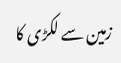زمین سے لکڑی کا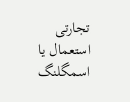تجارتی استعمال یا اسمگلنگ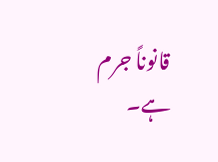قانوناً جرم ہے۔